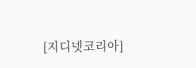[지디넷코리아]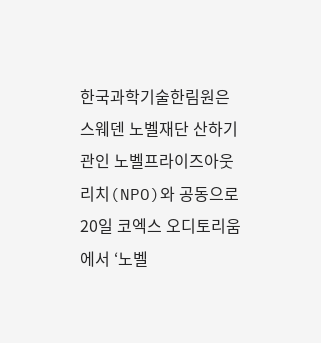한국과학기술한림원은 스웨덴 노벨재단 산하기관인 노벨프라이즈아웃리치(NPO)와 공동으로 20일 코엑스 오디토리움에서 ‘노벨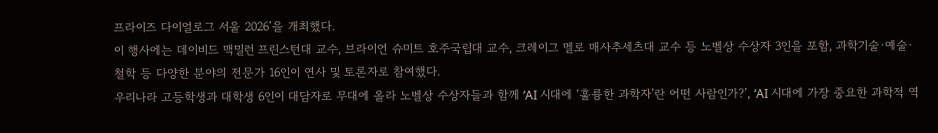프라이즈 다이얼로그 서울 2026’을 개최했다.
이 행사에는 데이비드 맥밀런 프린스턴대 교수, 브라이언 슈미트 호주국립대 교수, 크레이그 멜로 매사추세츠대 교수 등 노벨상 수상자 3인을 포함, 과학기술·예술·철학 등 다양한 분야의 전문가 16인이 연사 및 토론자로 참여했다.
우리나라 고등학생과 대학생 6인이 대담자로 무대에 올라 노벨상 수상자들과 함께 ‘AI 시대에 ‘훌륭한 과학자’란 어떤 사람인가?’, ‘AI 시대에 가장 중요한 과학적 역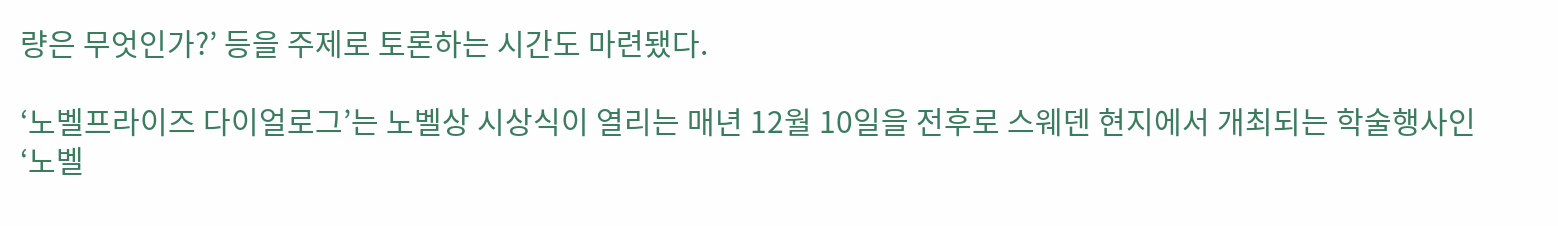량은 무엇인가?’ 등을 주제로 토론하는 시간도 마련됐다.

‘노벨프라이즈 다이얼로그’는 노벨상 시상식이 열리는 매년 12월 10일을 전후로 스웨덴 현지에서 개최되는 학술행사인 ‘노벨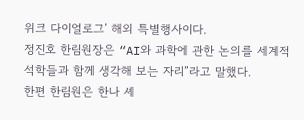위크 다이얼로그’ 해외 특별행사이다.
정진호 한림원장은 “AI와 과학에 관한 논의를 세계적 석학들과 함께 생각해 보는 자리”라고 말했다.
한편 한림원은 한나 셰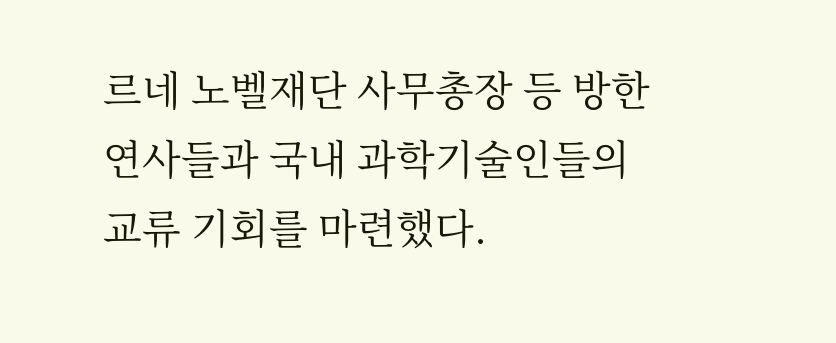르네 노벨재단 사무총장 등 방한 연사들과 국내 과학기술인들의 교류 기회를 마련했다.